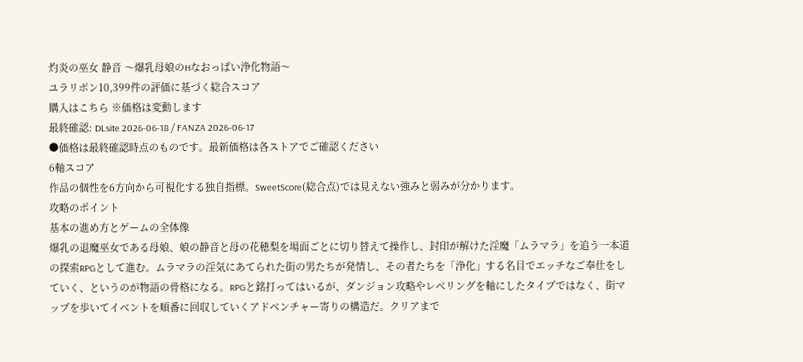灼炎の巫女 静音 〜爆乳母娘のHなおっぱい浄化物語〜
ユラリボン10,399件の評価に基づく総合スコア
購入はこちら ※価格は変動します
最終確認: DLsite 2026-06-18 / FANZA 2026-06-17
●価格は最終確認時点のものです。最新価格は各ストアでご確認ください
6軸スコア
作品の個性を6方向から可視化する独自指標。SweetScore(総合点)では見えない強みと弱みが分かります。
攻略のポイント
基本の進め方とゲームの全体像
爆乳の退魔巫女である母娘、娘の静音と母の花穂梨を場面ごとに切り替えて操作し、封印が解けた淫魔「ムラマラ」を追う一本道の探索RPGとして進む。ムラマラの淫気にあてられた街の男たちが発情し、その者たちを「浄化」する名目でエッチなご奉仕をしていく、というのが物語の骨格になる。RPGと銘打ってはいるが、ダンジョン攻略やレベリングを軸にしたタイプではなく、街マップを歩いてイベントを順番に回収していくアドベンチャー寄りの構造だ。クリアまで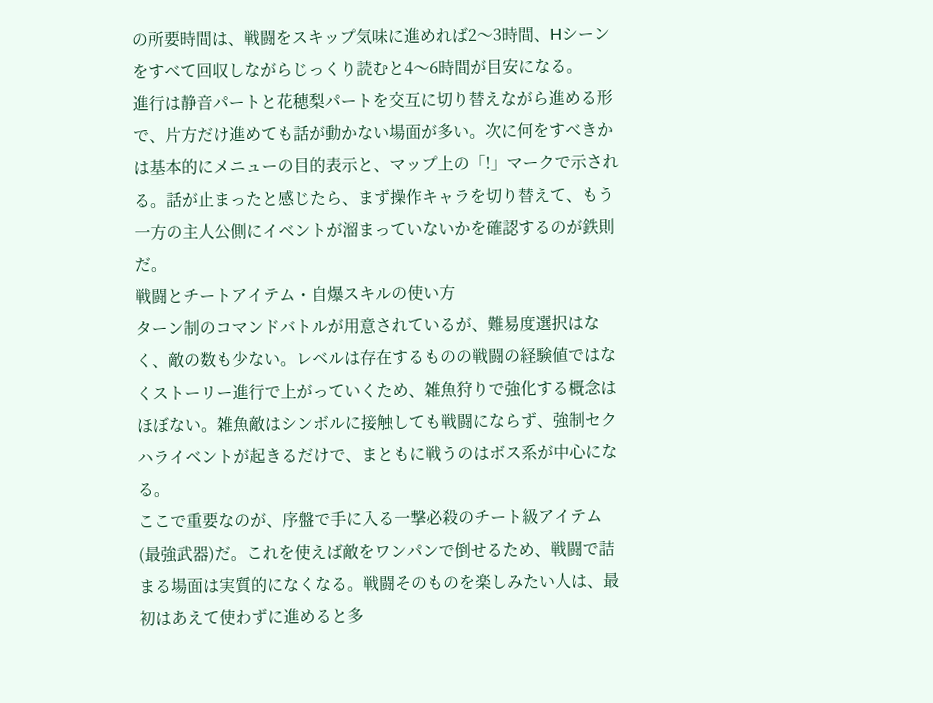の所要時間は、戦闘をスキップ気味に進めれば2〜3時間、Hシーンをすべて回収しながらじっくり読むと4〜6時間が目安になる。
進行は静音パートと花穂梨パートを交互に切り替えながら進める形で、片方だけ進めても話が動かない場面が多い。次に何をすべきかは基本的にメニューの目的表示と、マップ上の「!」マークで示される。話が止まったと感じたら、まず操作キャラを切り替えて、もう一方の主人公側にイベントが溜まっていないかを確認するのが鉄則だ。
戦闘とチートアイテム・自爆スキルの使い方
ターン制のコマンドバトルが用意されているが、難易度選択はなく、敵の数も少ない。レベルは存在するものの戦闘の経験値ではなくストーリー進行で上がっていくため、雑魚狩りで強化する概念はほぼない。雑魚敵はシンボルに接触しても戦闘にならず、強制セクハライベントが起きるだけで、まともに戦うのはボス系が中心になる。
ここで重要なのが、序盤で手に入る一撃必殺のチート級アイテム(最強武器)だ。これを使えば敵をワンパンで倒せるため、戦闘で詰まる場面は実質的になくなる。戦闘そのものを楽しみたい人は、最初はあえて使わずに進めると多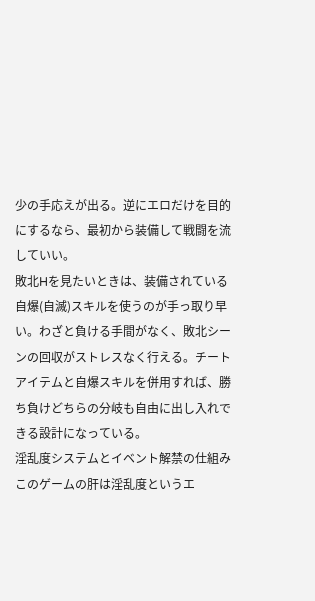少の手応えが出る。逆にエロだけを目的にするなら、最初から装備して戦闘を流していい。
敗北Hを見たいときは、装備されている自爆(自滅)スキルを使うのが手っ取り早い。わざと負ける手間がなく、敗北シーンの回収がストレスなく行える。チートアイテムと自爆スキルを併用すれば、勝ち負けどちらの分岐も自由に出し入れできる設計になっている。
淫乱度システムとイベント解禁の仕組み
このゲームの肝は淫乱度というエ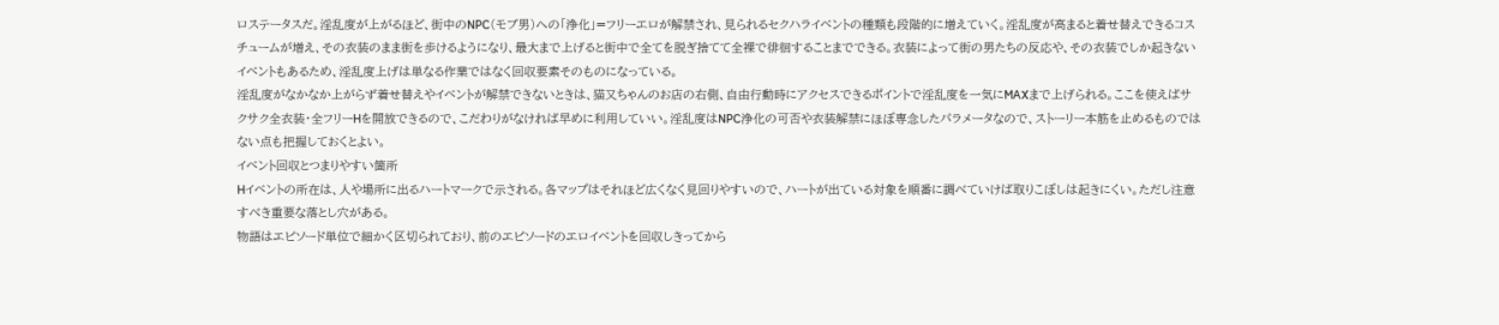ロステータスだ。淫乱度が上がるほど、街中のNPC(モブ男)への「浄化」=フリーエロが解禁され、見られるセクハライベントの種類も段階的に増えていく。淫乱度が高まると着せ替えできるコスチュームが増え、その衣装のまま街を歩けるようになり、最大まで上げると街中で全てを脱ぎ捨てて全裸で徘徊することまでできる。衣装によって街の男たちの反応や、その衣装でしか起きないイベントもあるため、淫乱度上げは単なる作業ではなく回収要素そのものになっている。
淫乱度がなかなか上がらず着せ替えやイベントが解禁できないときは、猫又ちゃんのお店の右側、自由行動時にアクセスできるポイントで淫乱度を一気にMAXまで上げられる。ここを使えばサクサク全衣装・全フリーHを開放できるので、こだわりがなければ早めに利用していい。淫乱度はNPC浄化の可否や衣装解禁にほぼ専念したパラメータなので、ストーリー本筋を止めるものではない点も把握しておくとよい。
イベント回収とつまりやすい箇所
Hイベントの所在は、人や場所に出るハートマークで示される。各マップはそれほど広くなく見回りやすいので、ハートが出ている対象を順番に調べていけば取りこぼしは起きにくい。ただし注意すべき重要な落とし穴がある。
物語はエピソード単位で細かく区切られており、前のエピソードのエロイベントを回収しきってから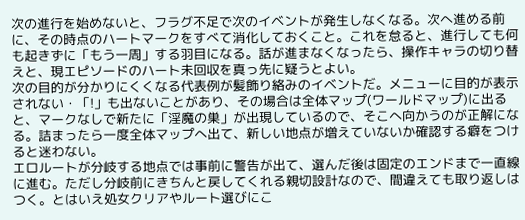次の進行を始めないと、フラグ不足で次のイベントが発生しなくなる。次へ進める前に、その時点のハートマークをすべて消化しておくこと。これを怠ると、進行しても何も起きずに「もう一周」する羽目になる。話が進まなくなったら、操作キャラの切り替えと、現エピソードのハート未回収を真っ先に疑うとよい。
次の目的が分かりにくくなる代表例が髪飾り絡みのイベントだ。メニューに目的が表示されない・「!」も出ないことがあり、その場合は全体マップ(ワールドマップ)に出ると、マークなしで新たに「淫魔の巣」が出現しているので、そこへ向かうのが正解になる。詰まったら一度全体マップへ出て、新しい地点が増えていないか確認する癖をつけると迷わない。
エロルートが分岐する地点では事前に警告が出て、選んだ後は固定のエンドまで一直線に進む。ただし分岐前にきちんと戻してくれる親切設計なので、間違えても取り返しはつく。とはいえ処女クリアやルート選びにこ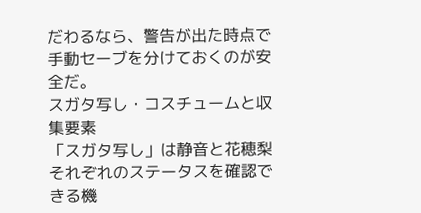だわるなら、警告が出た時点で手動セーブを分けておくのが安全だ。
スガタ写し・コスチュームと収集要素
「スガタ写し」は静音と花穂梨それぞれのステータスを確認できる機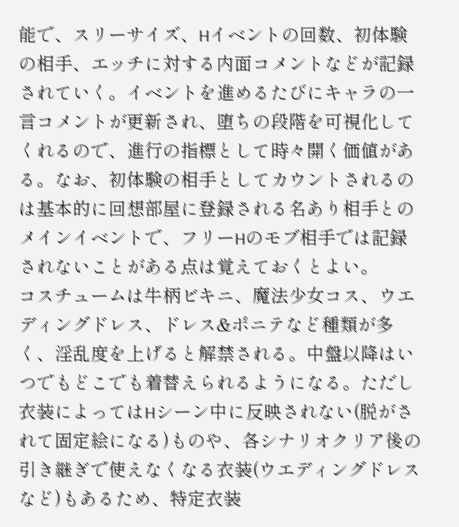能で、スリーサイズ、Hイベントの回数、初体験の相手、エッチに対する内面コメントなどが記録されていく。イベントを進めるたびにキャラの一言コメントが更新され、堕ちの段階を可視化してくれるので、進行の指標として時々開く価値がある。なお、初体験の相手としてカウントされるのは基本的に回想部屋に登録される名あり相手とのメインイベントで、フリーHのモブ相手では記録されないことがある点は覚えておくとよい。
コスチュームは牛柄ビキニ、魔法少女コス、ウエディングドレス、ドレス&ポニテなど種類が多く、淫乱度を上げると解禁される。中盤以降はいつでもどこでも着替えられるようになる。ただし衣装によってはHシーン中に反映されない(脱がされて固定絵になる)ものや、各シナリオクリア後の引き継ぎで使えなくなる衣装(ウエディングドレスなど)もあるため、特定衣装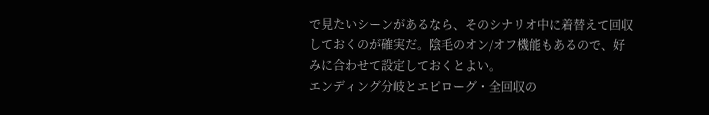で見たいシーンがあるなら、そのシナリオ中に着替えて回収しておくのが確実だ。陰毛のオン/オフ機能もあるので、好みに合わせて設定しておくとよい。
エンディング分岐とエピローグ・全回収の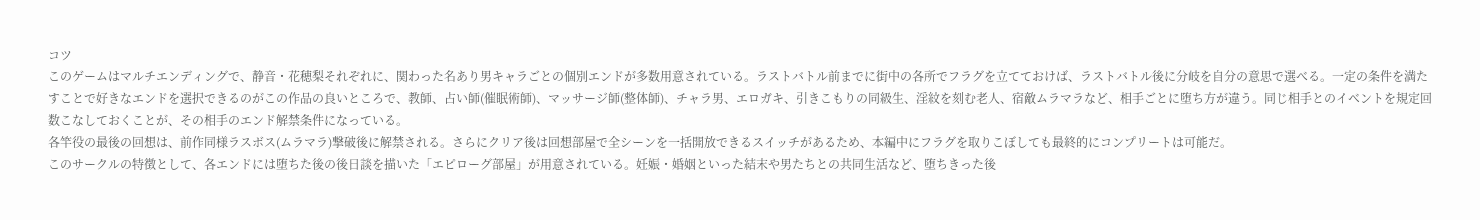コツ
このゲームはマルチエンディングで、静音・花穂梨それぞれに、関わった名あり男キャラごとの個別エンドが多数用意されている。ラストバトル前までに街中の各所でフラグを立てておけば、ラストバトル後に分岐を自分の意思で選べる。一定の条件を満たすことで好きなエンドを選択できるのがこの作品の良いところで、教師、占い師(催眠術師)、マッサージ師(整体師)、チャラ男、エロガキ、引きこもりの同級生、淫紋を刻む老人、宿敵ムラマラなど、相手ごとに堕ち方が違う。同じ相手とのイベントを規定回数こなしておくことが、その相手のエンド解禁条件になっている。
各竿役の最後の回想は、前作同様ラスボス(ムラマラ)撃破後に解禁される。さらにクリア後は回想部屋で全シーンを一括開放できるスイッチがあるため、本編中にフラグを取りこぼしても最終的にコンプリートは可能だ。
このサークルの特徴として、各エンドには堕ちた後の後日談を描いた「エピローグ部屋」が用意されている。妊娠・婚姻といった結末や男たちとの共同生活など、堕ちきった後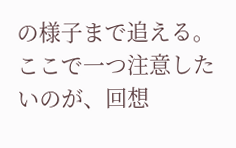の様子まで追える。ここで一つ注意したいのが、回想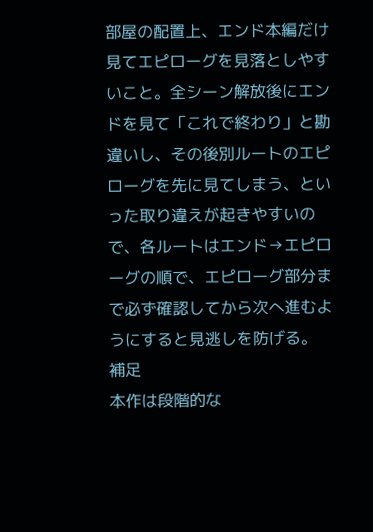部屋の配置上、エンド本編だけ見てエピローグを見落としやすいこと。全シーン解放後にエンドを見て「これで終わり」と勘違いし、その後別ルートのエピローグを先に見てしまう、といった取り違えが起きやすいので、各ルートはエンド→エピローグの順で、エピローグ部分まで必ず確認してから次へ進むようにすると見逃しを防げる。
補足
本作は段階的な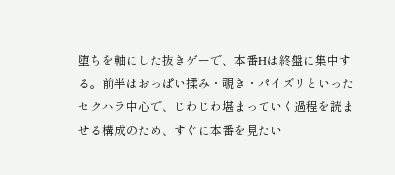堕ちを軸にした抜きゲーで、本番Hは終盤に集中する。前半はおっぱい揉み・覗き・パイズリといったセクハラ中心で、じわじわ堪まっていく過程を読ませる構成のため、すぐに本番を見たい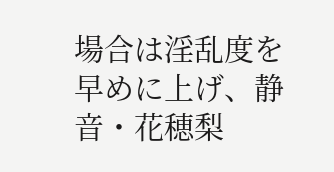場合は淫乱度を早めに上げ、静音・花穂梨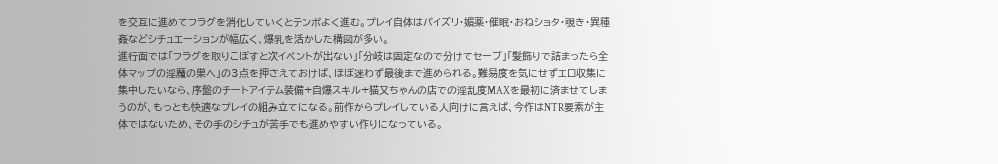を交互に進めてフラグを消化していくとテンポよく進む。プレイ自体はパイズリ・媚薬・催眠・おねショタ・覗き・異種姦などシチュエーションが幅広く、爆乳を活かした構図が多い。
進行面では「フラグを取りこぼすと次イベントが出ない」「分岐は固定なので分けてセーブ」「髪飾りで詰まったら全体マップの淫魔の巣へ」の3点を押さえておけば、ほぼ迷わず最後まで進められる。難易度を気にせずエロ収集に集中したいなら、序盤のチートアイテム装備+自爆スキル+猫又ちゃんの店での淫乱度MAXを最初に済ませてしまうのが、もっとも快適なプレイの組み立てになる。前作からプレイしている人向けに言えば、今作はNTR要素が主体ではないため、その手のシチュが苦手でも進めやすい作りになっている。